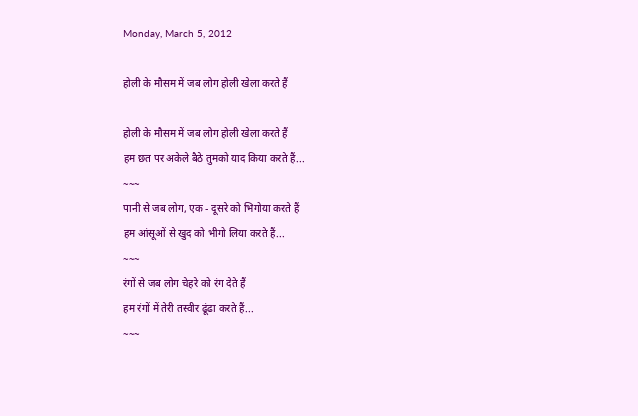Monday, March 5, 2012

होली के मौसम में जब लोग होली खेला करते हैं

होली के मौसम में जब लोग होली खेला करते हैं
हम छत पर अकेले बैठे तुमको याद किया करते हैं...
~~~
पानी से जब लोग, एक - दूसरे को भिगोया करते हैं
हम आंसूओं से खुद को भीगो लिया करते हैं...
~~~
रंगों से जब लोग चेहरे को रंग देते हैं
हम रंगों में तेरी तस्वीर ढूंढा करते हैं...
~~~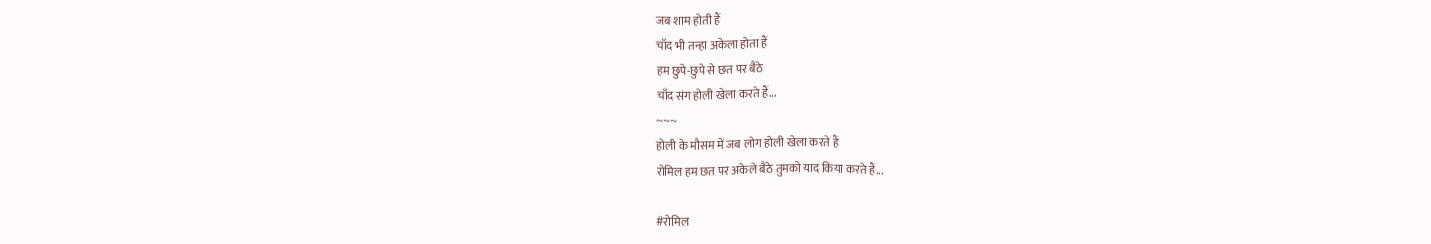जब शाम होती हैं
चाँद भी तन्हा अकेला होता हैं
हम छुपे-छुपे से छत पर बैठे
चाँद संग होली खेला करते हैं...
~~~
होली के मौसम में जब लोग होली खेला करते हैं
रोमिल हम छत पर अकेले बैठे तुमको याद किया करते हैं...

#रोमिल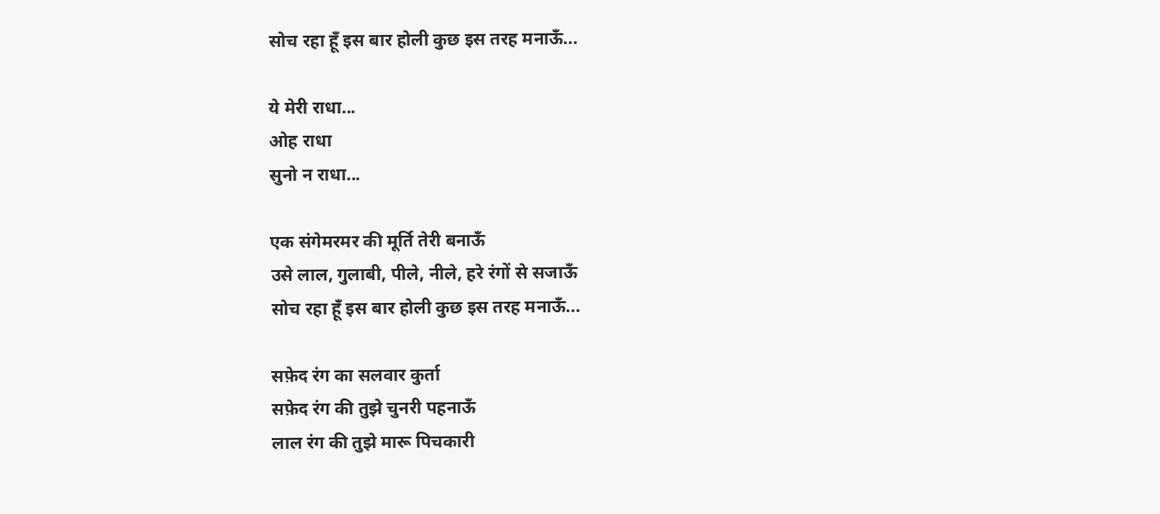सोच रहा हूँ इस बार होली कुछ इस तरह मनाऊँ...

ये मेरी राधा...
ओह राधा
सुनो न राधा...

एक संगेमरमर की मूर्ति तेरी बनाऊँ
उसे लाल, गुलाबी, पीले, नीले, हरे रंगों से सजाऊँ
सोच रहा हूँ इस बार होली कुछ इस तरह मनाऊँ...

सफ़ेद रंग का सलवार कुर्ता
सफ़ेद रंग की तुझे चुनरी पहनाऊँ
लाल रंग की तुझे मारू पिचकारी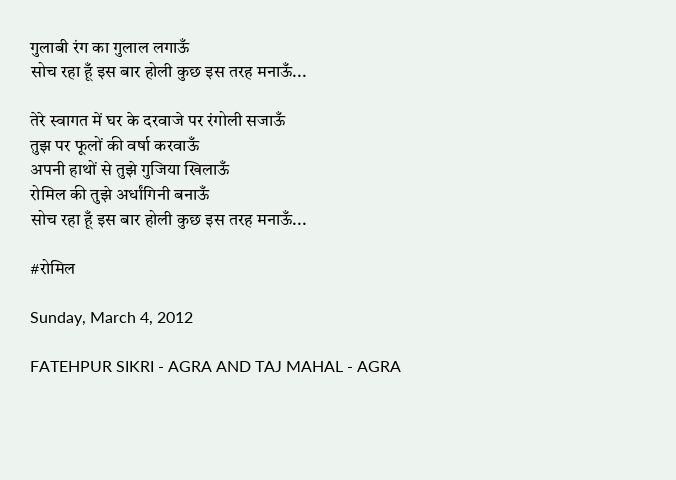गुलाबी रंग का गुलाल लगाऊँ
सोच रहा हूँ इस बार होली कुछ इस तरह मनाऊँ...

तेरे स्वागत में घर के दरवाजे पर रंगोली सजाऊँ
तुझ पर फूलों की वर्षा करवाऊँ
अपनी हाथों से तुझे गुजिया खिलाऊँ
रोमिल की तुझे अर्धांगिनी बनाऊँ
सोच रहा हूँ इस बार होली कुछ इस तरह मनाऊँ...

#रोमिल

Sunday, March 4, 2012

FATEHPUR SIKRI - AGRA AND TAJ MAHAL - AGRA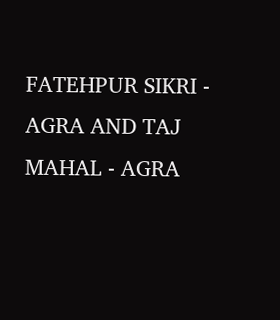FATEHPUR SIKRI - AGRA AND TAJ MAHAL - AGRA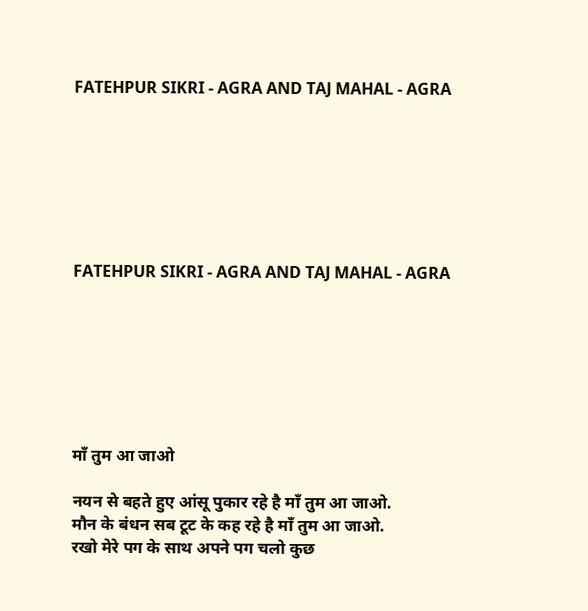FATEHPUR SIKRI - AGRA AND TAJ MAHAL - AGRA







FATEHPUR SIKRI - AGRA AND TAJ MAHAL - AGRA







माँ तुम आ जाओ

नयन से बहते हुए आंसू पुकार रहे है माँ तुम आ जाओ.
मौन के बंधन सब टूट के कह रहे है माँ तुम आ जाओ.
रखो मेरे पग के साथ अपने पग चलो कुछ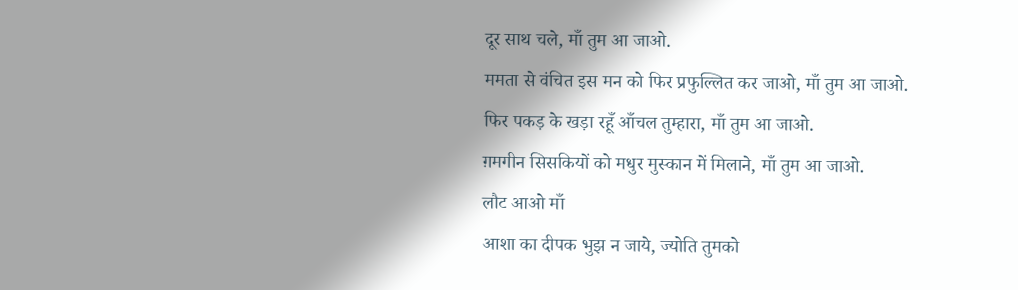दूर साथ चले, माँ तुम आ जाओ.
ममता से वंचित इस मन को फिर प्रफुल्लित कर जाओ, माँ तुम आ जाओ.
फिर पकड़ के खड़ा रहूँ आँचल तुम्हारा, माँ तुम आ जाओ.
ग़मगीन सिसकियों को मधुर मुस्कान में मिलाने, माँ तुम आ जाओ.
लौट आओ माँ
आशा का दीपक भुझ न जाये, ज्योति तुमको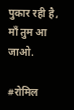पुकार रही है, माँ तुम आ जाओ.

#रोमिल